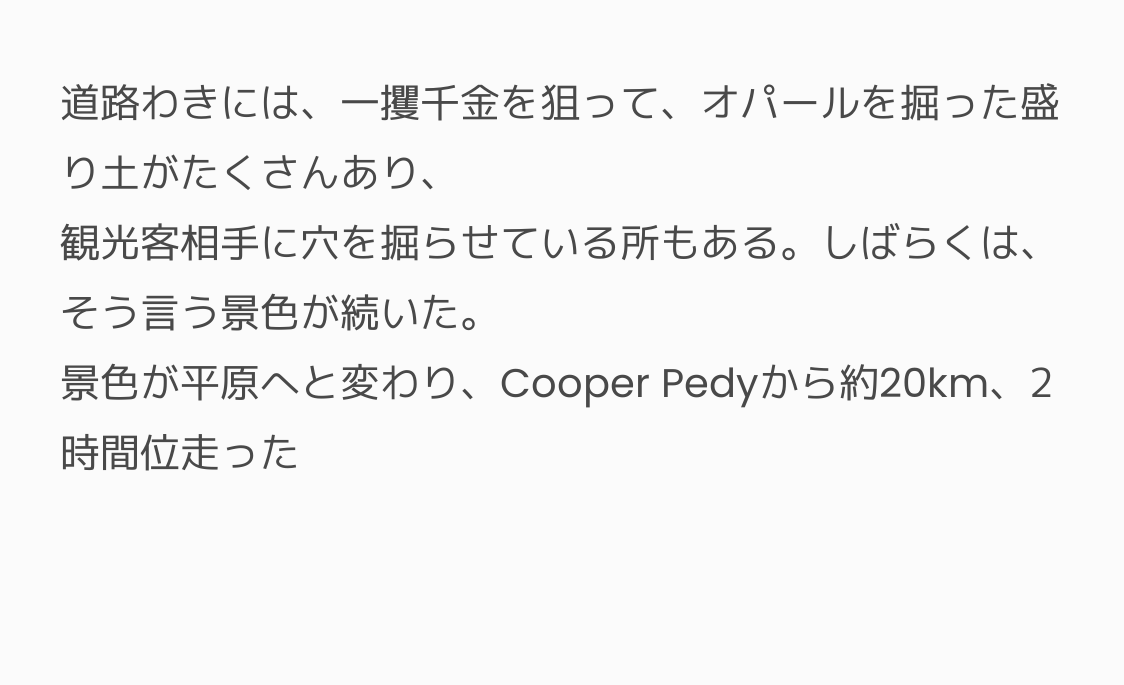道路わきには、一攫千金を狙って、オパールを掘った盛り土がたくさんあり、
観光客相手に穴を掘らせている所もある。しばらくは、そう言う景色が続いた。
景色が平原へと変わり、Cooper Pedyから約20km、2時間位走った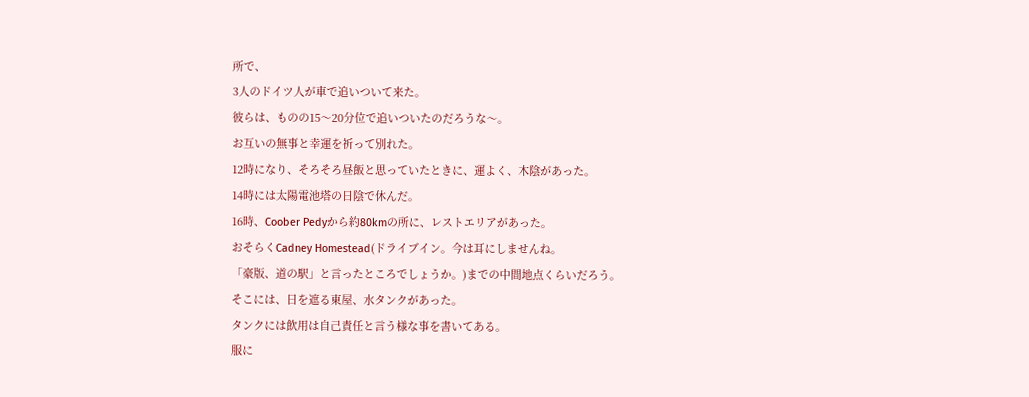所で、
3人のドイツ人が車で追いついて来た。
彼らは、ものの15〜20分位で追いついたのだろうな〜。
お互いの無事と幸運を祈って別れた。
12時になり、そろそろ昼飯と思っていたときに、運よく、木陰があった。
14時には太陽電池塔の日陰で休んだ。
16時、Coober Pedyから約80kmの所に、レストエリアがあった。
おそらくCadney Homestead(ドライブイン。今は耳にしませんね。
「豪版、道の駅」と言ったところでしょうか。)までの中間地点くらいだろう。
そこには、日を遮る東屋、水タンクがあった。
タンクには飲用は自己責任と言う様な事を書いてある。
服に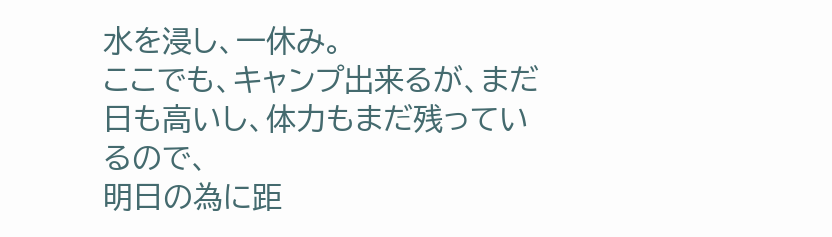水を浸し、一休み。
ここでも、キャンプ出来るが、まだ日も高いし、体力もまだ残っているので、
明日の為に距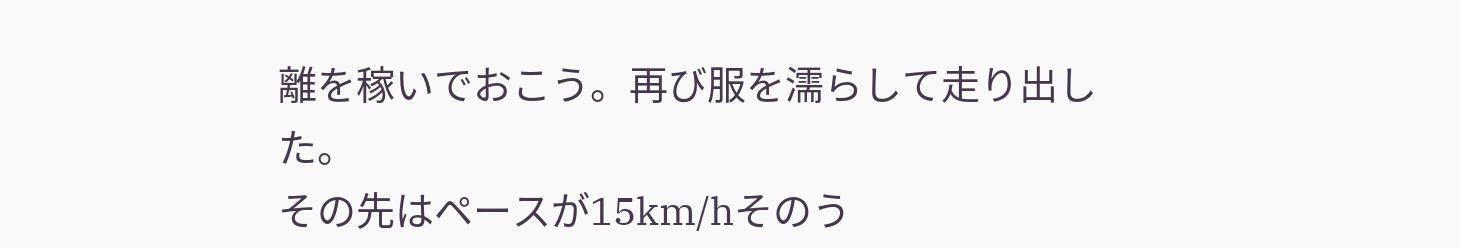離を稼いでおこう。再び服を濡らして走り出した。
その先はペースが15km/hそのう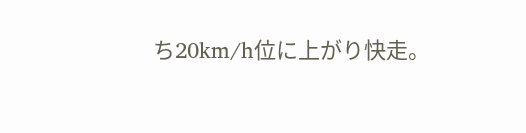ち20km/h位に上がり快走。